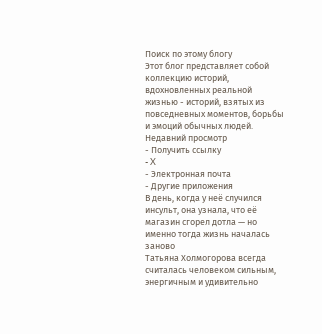Поиск по этому блогу
Этот блог представляет собой коллекцию историй, вдохновленных реальной жизнью - историй, взятых из повседневных моментов, борьбы и эмоций обычных людей.
Недавний просмотр
- Получить ссылку
- X
- Электронная почта
- Другие приложения
В день, когда у неё случился инсульт, она узнала, что её магазин сгорел дотла — но именно тогда жизнь началась заново
Татьяна Холмогорова всегда считалась человеком сильным, энергичным и удивительно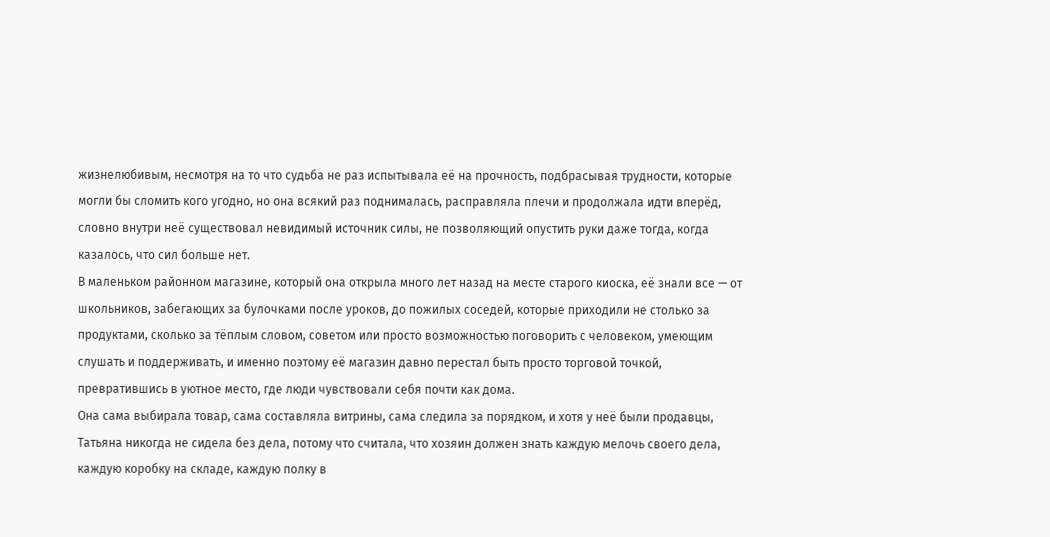жизнелюбивым, несмотря на то что судьба не раз испытывала её на прочность, подбрасывая трудности, которые могли бы сломить кого угодно, но она всякий раз поднималась, расправляла плечи и продолжала идти вперёд, словно внутри неё существовал невидимый источник силы, не позволяющий опустить руки даже тогда, когда казалось, что сил больше нет.
В маленьком районном магазине, который она открыла много лет назад на месте старого киоска, её знали все — от школьников, забегающих за булочками после уроков, до пожилых соседей, которые приходили не столько за продуктами, сколько за тёплым словом, советом или просто возможностью поговорить с человеком, умеющим слушать и поддерживать, и именно поэтому её магазин давно перестал быть просто торговой точкой, превратившись в уютное место, где люди чувствовали себя почти как дома.
Она сама выбирала товар, сама составляла витрины, сама следила за порядком, и хотя у неё были продавцы, Татьяна никогда не сидела без дела, потому что считала, что хозяин должен знать каждую мелочь своего дела, каждую коробку на складе, каждую полку в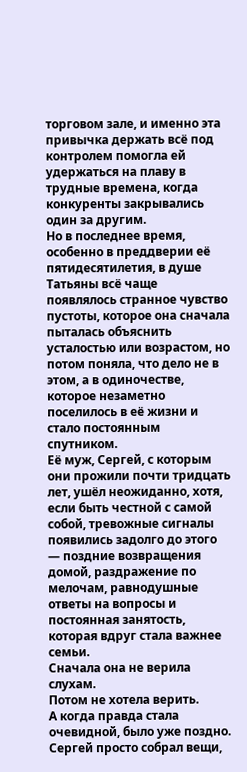торговом зале, и именно эта привычка держать всё под контролем помогла ей удержаться на плаву в трудные времена, когда конкуренты закрывались один за другим.
Но в последнее время, особенно в преддверии её пятидесятилетия, в душе Татьяны всё чаще появлялось странное чувство пустоты, которое она сначала пыталась объяснить усталостью или возрастом, но потом поняла, что дело не в этом, а в одиночестве, которое незаметно поселилось в её жизни и стало постоянным спутником.
Её муж, Сергей, с которым они прожили почти тридцать лет, ушёл неожиданно, хотя, если быть честной с самой собой, тревожные сигналы появились задолго до этого — поздние возвращения домой, раздражение по мелочам, равнодушные ответы на вопросы и постоянная занятость, которая вдруг стала важнее семьи.
Сначала она не верила слухам.
Потом не хотела верить.
А когда правда стала очевидной, было уже поздно.
Сергей просто собрал вещи,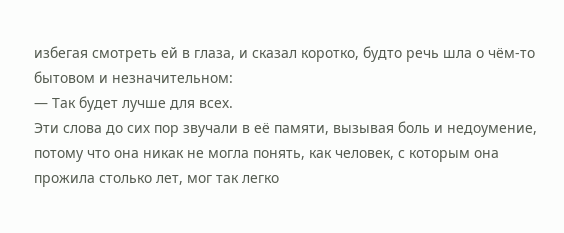избегая смотреть ей в глаза, и сказал коротко, будто речь шла о чём-то бытовом и незначительном:
— Так будет лучше для всех.
Эти слова до сих пор звучали в её памяти, вызывая боль и недоумение, потому что она никак не могла понять, как человек, с которым она прожила столько лет, мог так легко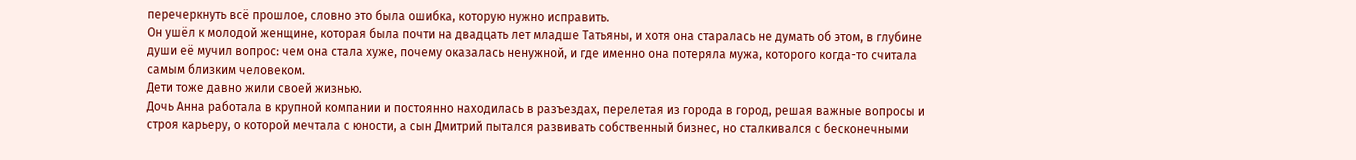перечеркнуть всё прошлое, словно это была ошибка, которую нужно исправить.
Он ушёл к молодой женщине, которая была почти на двадцать лет младше Татьяны, и хотя она старалась не думать об этом, в глубине души её мучил вопрос: чем она стала хуже, почему оказалась ненужной, и где именно она потеряла мужа, которого когда-то считала самым близким человеком.
Дети тоже давно жили своей жизнью.
Дочь Анна работала в крупной компании и постоянно находилась в разъездах, перелетая из города в город, решая важные вопросы и строя карьеру, о которой мечтала с юности, а сын Дмитрий пытался развивать собственный бизнес, но сталкивался с бесконечными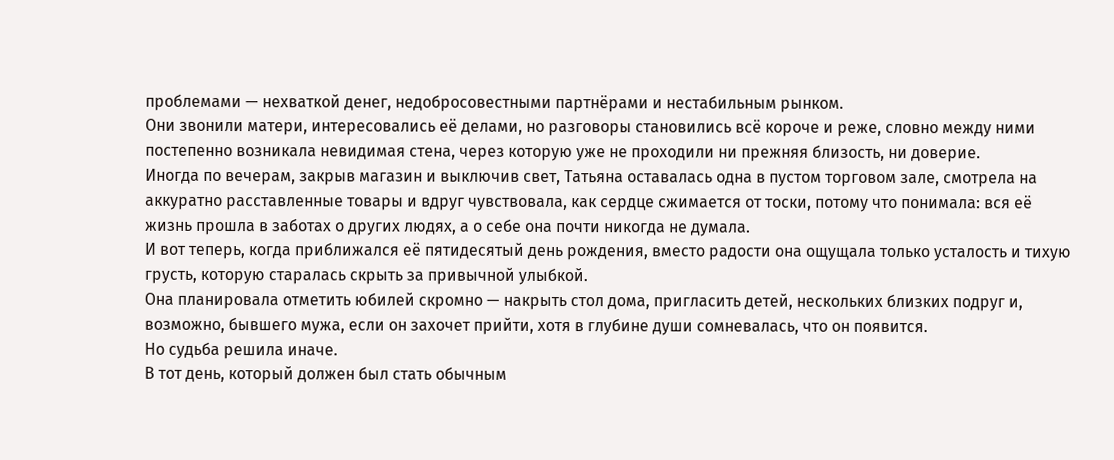проблемами — нехваткой денег, недобросовестными партнёрами и нестабильным рынком.
Они звонили матери, интересовались её делами, но разговоры становились всё короче и реже, словно между ними постепенно возникала невидимая стена, через которую уже не проходили ни прежняя близость, ни доверие.
Иногда по вечерам, закрыв магазин и выключив свет, Татьяна оставалась одна в пустом торговом зале, смотрела на аккуратно расставленные товары и вдруг чувствовала, как сердце сжимается от тоски, потому что понимала: вся её жизнь прошла в заботах о других людях, а о себе она почти никогда не думала.
И вот теперь, когда приближался её пятидесятый день рождения, вместо радости она ощущала только усталость и тихую грусть, которую старалась скрыть за привычной улыбкой.
Она планировала отметить юбилей скромно — накрыть стол дома, пригласить детей, нескольких близких подруг и, возможно, бывшего мужа, если он захочет прийти, хотя в глубине души сомневалась, что он появится.
Но судьба решила иначе.
В тот день, который должен был стать обычным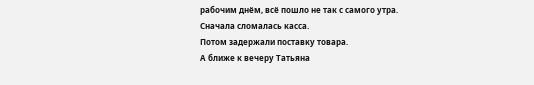рабочим днём, всё пошло не так с самого утра.
Сначала сломалась касса.
Потом задержали поставку товара.
А ближе к вечеру Татьяна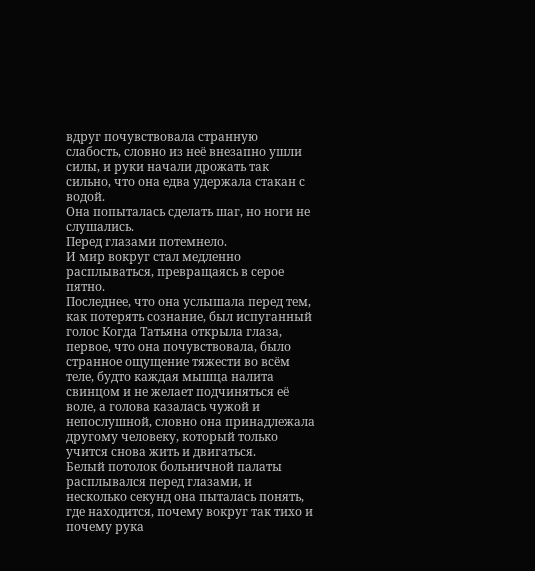вдруг почувствовала странную слабость, словно из неё внезапно ушли силы, и руки начали дрожать так сильно, что она едва удержала стакан с водой.
Она попыталась сделать шаг, но ноги не слушались.
Перед глазами потемнело.
И мир вокруг стал медленно расплываться, превращаясь в серое пятно.
Последнее, что она услышала перед тем, как потерять сознание, был испуганный голос Когда Татьяна открыла глаза, первое, что она почувствовала, было странное ощущение тяжести во всём теле, будто каждая мышца налита свинцом и не желает подчиняться её воле, а голова казалась чужой и непослушной, словно она принадлежала другому человеку, который только учится снова жить и двигаться.
Белый потолок больничной палаты расплывался перед глазами, и несколько секунд она пыталась понять, где находится, почему вокруг так тихо и почему рука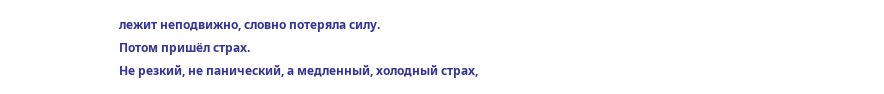лежит неподвижно, словно потеряла силу.
Потом пришёл страх.
Не резкий, не панический, а медленный, холодный страх,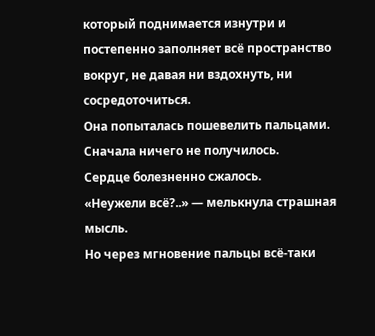который поднимается изнутри и постепенно заполняет всё пространство вокруг, не давая ни вздохнуть, ни сосредоточиться.
Она попыталась пошевелить пальцами.
Сначала ничего не получилось.
Сердце болезненно сжалось.
«Неужели всё?..» — мелькнула страшная мысль.
Но через мгновение пальцы всё-таки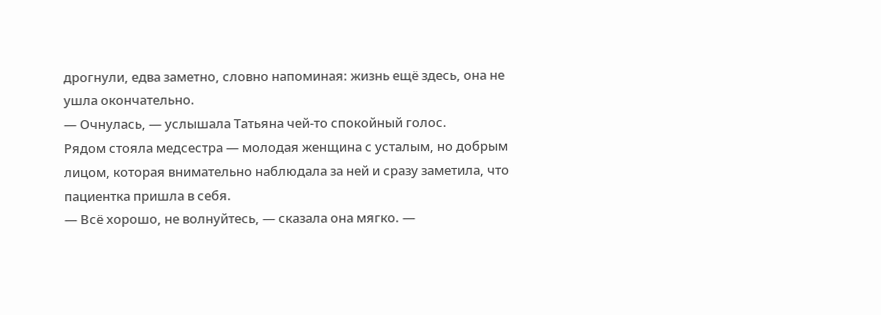дрогнули, едва заметно, словно напоминая: жизнь ещё здесь, она не ушла окончательно.
— Очнулась, — услышала Татьяна чей-то спокойный голос.
Рядом стояла медсестра — молодая женщина с усталым, но добрым лицом, которая внимательно наблюдала за ней и сразу заметила, что пациентка пришла в себя.
— Всё хорошо, не волнуйтесь, — сказала она мягко. —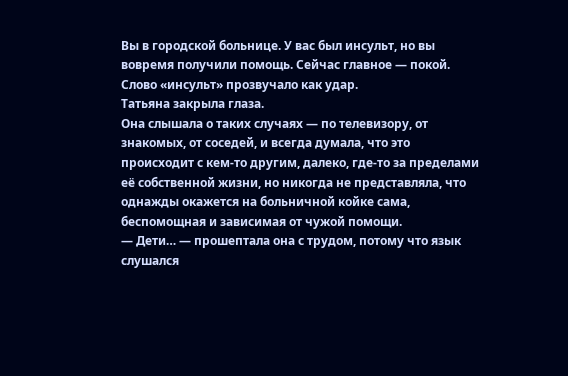Вы в городской больнице. У вас был инсульт, но вы вовремя получили помощь. Сейчас главное — покой.
Слово «инсульт» прозвучало как удар.
Татьяна закрыла глаза.
Она слышала о таких случаях — по телевизору, от знакомых, от соседей, и всегда думала, что это происходит с кем-то другим, далеко, где-то за пределами её собственной жизни, но никогда не представляла, что однажды окажется на больничной койке сама, беспомощная и зависимая от чужой помощи.
— Дети… — прошептала она с трудом, потому что язык слушался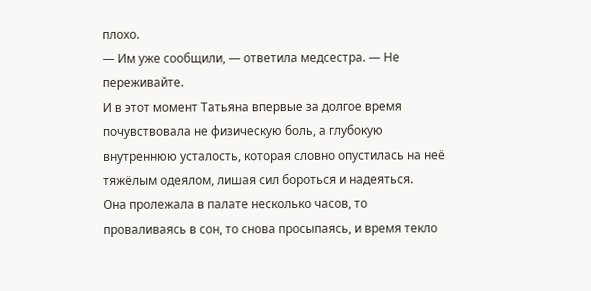плохо.
— Им уже сообщили, — ответила медсестра. — Не переживайте.
И в этот момент Татьяна впервые за долгое время почувствовала не физическую боль, а глубокую внутреннюю усталость, которая словно опустилась на неё тяжёлым одеялом, лишая сил бороться и надеяться.
Она пролежала в палате несколько часов, то проваливаясь в сон, то снова просыпаясь, и время текло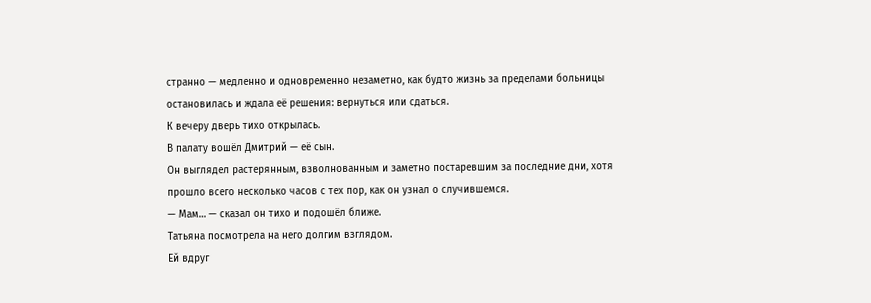странно — медленно и одновременно незаметно, как будто жизнь за пределами больницы остановилась и ждала её решения: вернуться или сдаться.
К вечеру дверь тихо открылась.
В палату вошёл Дмитрий — её сын.
Он выглядел растерянным, взволнованным и заметно постаревшим за последние дни, хотя прошло всего несколько часов с тех пор, как он узнал о случившемся.
— Мам… — сказал он тихо и подошёл ближе.
Татьяна посмотрела на него долгим взглядом.
Ей вдруг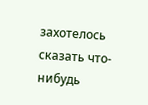захотелось сказать что-нибудь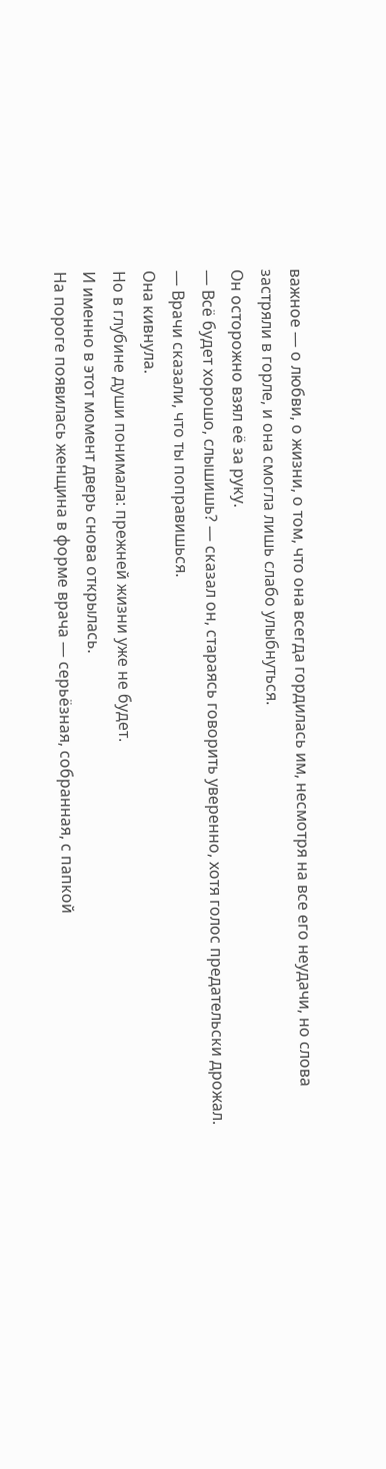важное — о любви, о жизни, о том, что она всегда гордилась им, несмотря на все его неудачи, но слова застряли в горле, и она смогла лишь слабо улыбнуться.
Он осторожно взял её за руку.
— Всё будет хорошо, слышишь? — сказал он, стараясь говорить уверенно, хотя голос предательски дрожал. — Врачи сказали, что ты поправишься.
Она кивнула.
Но в глубине души понимала: прежней жизни уже не будет.
И именно в этот момент дверь снова открылась.
На пороге появилась женщина в форме врача — серьёзная, собранная, с папкой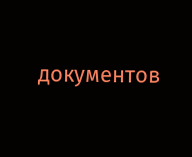документов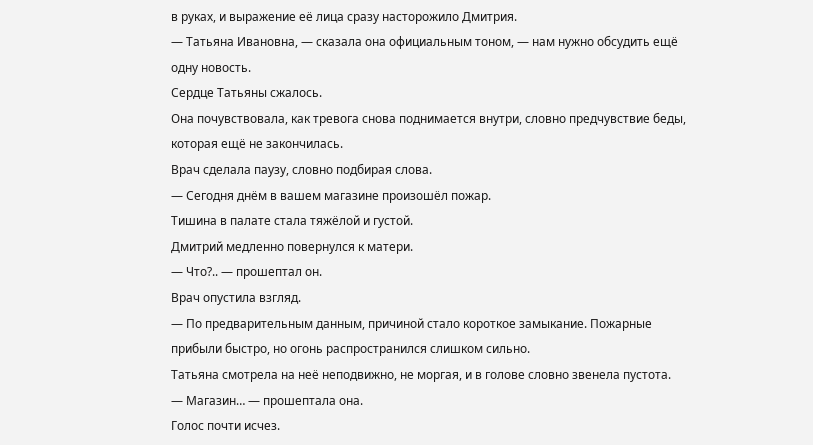в руках, и выражение её лица сразу насторожило Дмитрия.
— Татьяна Ивановна, — сказала она официальным тоном, — нам нужно обсудить ещё одну новость.
Сердце Татьяны сжалось.
Она почувствовала, как тревога снова поднимается внутри, словно предчувствие беды, которая ещё не закончилась.
Врач сделала паузу, словно подбирая слова.
— Сегодня днём в вашем магазине произошёл пожар.
Тишина в палате стала тяжёлой и густой.
Дмитрий медленно повернулся к матери.
— Что?.. — прошептал он.
Врач опустила взгляд.
— По предварительным данным, причиной стало короткое замыкание. Пожарные прибыли быстро, но огонь распространился слишком сильно.
Татьяна смотрела на неё неподвижно, не моргая, и в голове словно звенела пустота.
— Магазин… — прошептала она.
Голос почти исчез.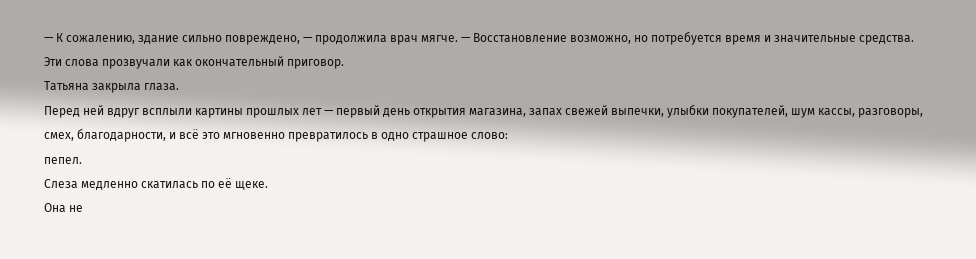— К сожалению, здание сильно повреждено, — продолжила врач мягче. — Восстановление возможно, но потребуется время и значительные средства.
Эти слова прозвучали как окончательный приговор.
Татьяна закрыла глаза.
Перед ней вдруг всплыли картины прошлых лет — первый день открытия магазина, запах свежей выпечки, улыбки покупателей, шум кассы, разговоры, смех, благодарности, и всё это мгновенно превратилось в одно страшное слово:
пепел.
Слеза медленно скатилась по её щеке.
Она не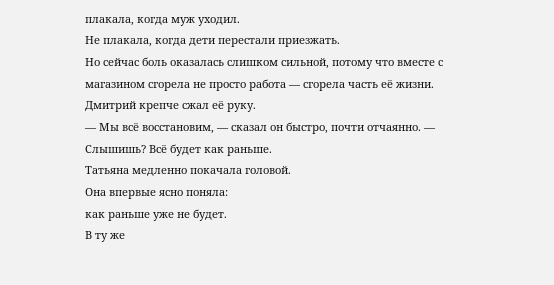плакала, когда муж уходил.
Не плакала, когда дети перестали приезжать.
Но сейчас боль оказалась слишком сильной, потому что вместе с магазином сгорела не просто работа — сгорела часть её жизни.
Дмитрий крепче сжал её руку.
— Мы всё восстановим, — сказал он быстро, почти отчаянно. — Слышишь? Всё будет как раньше.
Татьяна медленно покачала головой.
Она впервые ясно поняла:
как раньше уже не будет.
В ту же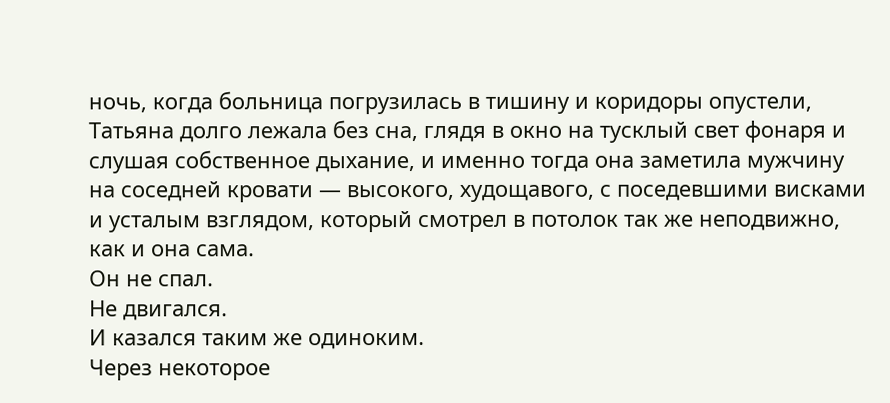ночь, когда больница погрузилась в тишину и коридоры опустели, Татьяна долго лежала без сна, глядя в окно на тусклый свет фонаря и слушая собственное дыхание, и именно тогда она заметила мужчину на соседней кровати — высокого, худощавого, с поседевшими висками и усталым взглядом, который смотрел в потолок так же неподвижно, как и она сама.
Он не спал.
Не двигался.
И казался таким же одиноким.
Через некоторое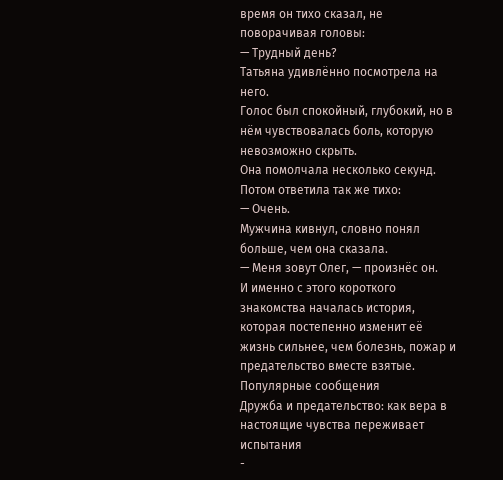время он тихо сказал, не поворачивая головы:
— Трудный день?
Татьяна удивлённо посмотрела на него.
Голос был спокойный, глубокий, но в нём чувствовалась боль, которую невозможно скрыть.
Она помолчала несколько секунд.
Потом ответила так же тихо:
— Очень.
Мужчина кивнул, словно понял больше, чем она сказала.
— Меня зовут Олег, — произнёс он.
И именно с этого короткого знакомства началась история, которая постепенно изменит её жизнь сильнее, чем болезнь, пожар и предательство вместе взятые.
Популярные сообщения
Дружба и предательство: как вера в настоящие чувства переживает испытания
-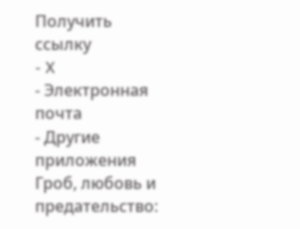Получить ссылку
- X
- Электронная почта
- Другие приложения
Гроб, любовь и предательство: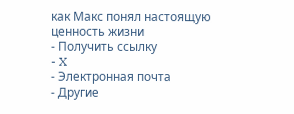как Макс понял настоящую ценность жизни
- Получить ссылку
- X
- Электронная почта
- Другие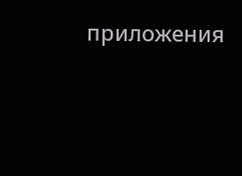приложения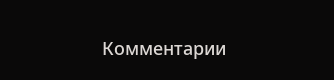Комментарии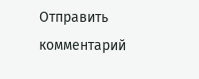Отправить комментарий